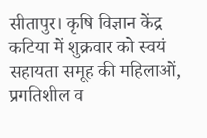सीतापुर। कृषि विज्ञान केंद्र कटिया में शुक्रवार को स्वयं सहायता समूह की महिलाओं, प्रगतिशील व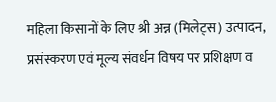महिला किसानों के लिए श्री अन्न (मिलेट्स) उत्पादन, प्रसंस्करण एवं मूल्य संवर्धन विषय पर प्रशिक्षण व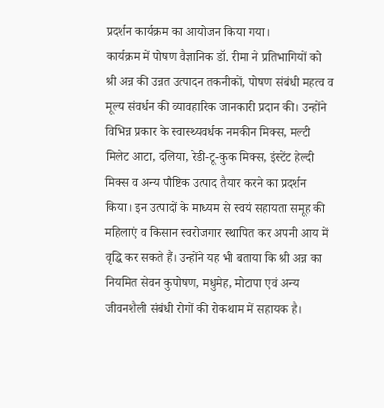प्रदर्शन कार्यक्रम का आयोजन किया गया।
कार्यक्रम में पोषण वैज्ञानिक डॉ. रीमा ने प्रतिभागियों को श्री अन्न की उन्नत उत्पादन तकनीकों, पोषण संबंधी महत्व व मूल्य संवर्धन की व्यावहारिक जानकारी प्रदान की। उन्होंने विभिन्न प्रकार के स्वास्थ्यवर्धक नमकीन मिक्स, मल्टी मिलेट आटा, दलिया, रेडी-टू-कुक मिक्स, इंस्टेंट हेल्दी मिक्स व अन्य पौष्टिक उत्पाद तैयार करने का प्रदर्शन किया। इन उत्पादों के माध्यम से स्वयं सहायता समूह की महिलाएं व किसान स्वरोजगार स्थापित कर अपनी आय में वृद्धि कर सकते हैं। उन्होंने यह भी बताया कि श्री अन्न का नियमित सेवन कुपोषण, मधुमेह, मोटापा एवं अन्य जीवनशैली संबंधी रोगों की रोकथाम में सहायक है।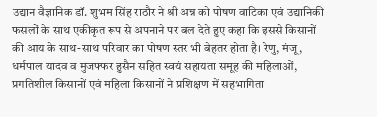उद्यान वैज्ञानिक डॉ. शुभम सिंह राठौर ने श्री अन्न को पोषण वाटिका एवं उद्यानिकी फसलों के साथ एकीकृत रूप से अपनाने पर बल देते हुए कहा कि इससे किसानों की आय के साथ-साथ परिवार का पोषण स्तर भी बेहतर होता है। रेणु, मंजू, धर्मपाल यादव व मुजफ्फर हुसैन सहित स्वयं सहायता समूह की महिलाओं, प्रगतिशील किसानों एवं महिला किसानों ने प्रशिक्षण में सहभागिता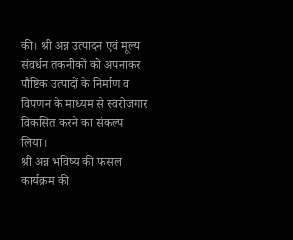की। श्री अन्न उत्पादन एवं मूल्य संवर्धन तकनीकों को अपनाकर पौष्टिक उत्पादों के निर्माण व विपणन के माध्यम से स्वरोजगार विकसित करने का संकल्प लिया।
श्री अन्न भविष्य की फसल
कार्यक्रम की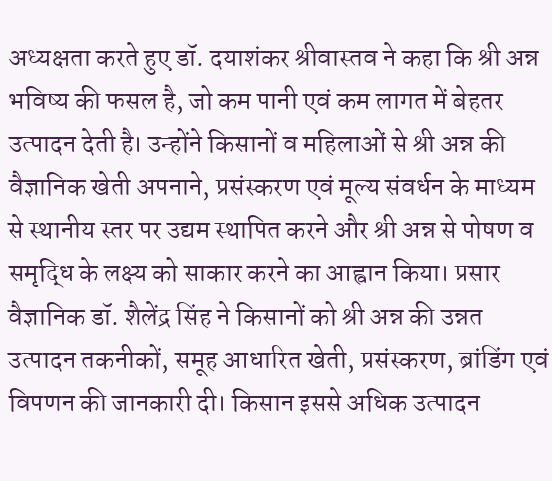अध्यक्षता करते हुए डॉ. दयाशंकर श्रीवास्तव ने कहा कि श्री अन्न भविष्य की फसल है, जो कम पानी एवं कम लागत में बेहतर उत्पादन देती है। उन्होंने किसानों व महिलाओं से श्री अन्न की वैज्ञानिक खेती अपनाने, प्रसंस्करण एवं मूल्य संवर्धन के माध्यम से स्थानीय स्तर पर उद्यम स्थापित करने और श्री अन्न से पोषण व समृद्धि के लक्ष्य को साकार करने का आह्वान किया। प्रसार वैज्ञानिक डॉ. शैलेंद्र सिंह ने किसानों को श्री अन्न की उन्नत उत्पादन तकनीकों, समूह आधारित खेती, प्रसंस्करण, ब्रांडिंग एवं विपणन की जानकारी दी। किसान इससे अधिक उत्पादन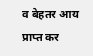व बेहतर आय प्राप्त कर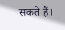सकते हैं।